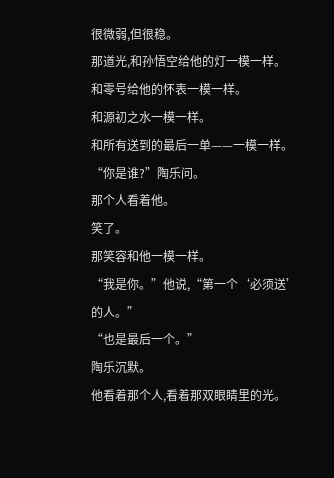很微弱,但很稳。
那道光,和孙悟空给他的灯一模一样。
和零号给他的怀表一模一样。
和源初之水一模一样。
和所有送到的最后一单——一模一样。
“你是谁?”陶乐问。
那个人看着他。
笑了。
那笑容和他一模一样。
“我是你。”他说,“第一个‘必须送’的人。”
“也是最后一个。”
陶乐沉默。
他看着那个人,看着那双眼睛里的光。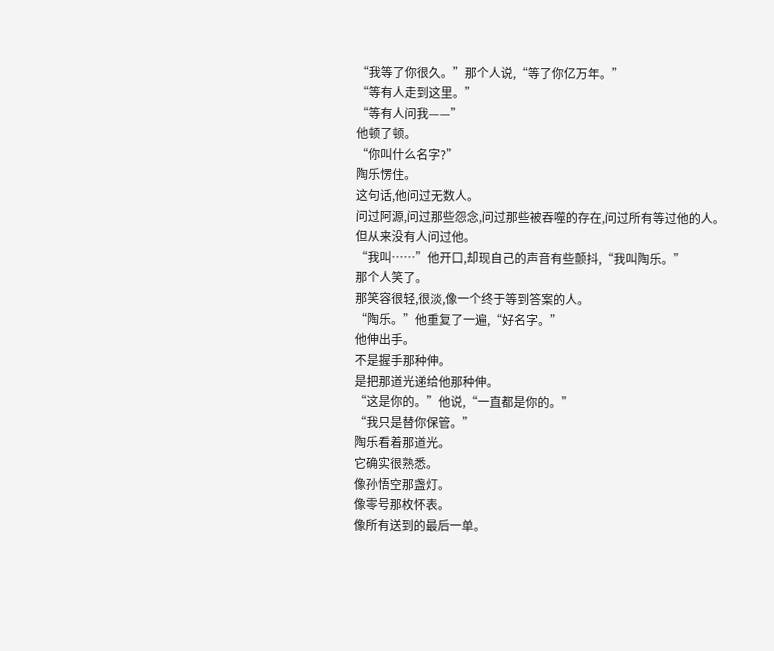“我等了你很久。”那个人说,“等了你亿万年。”
“等有人走到这里。”
“等有人问我——”
他顿了顿。
“你叫什么名字?”
陶乐愣住。
这句话,他问过无数人。
问过阿源,问过那些怨念,问过那些被吞噬的存在,问过所有等过他的人。
但从来没有人问过他。
“我叫……”他开口,却现自己的声音有些颤抖,“我叫陶乐。”
那个人笑了。
那笑容很轻,很淡,像一个终于等到答案的人。
“陶乐。”他重复了一遍,“好名字。”
他伸出手。
不是握手那种伸。
是把那道光递给他那种伸。
“这是你的。”他说,“一直都是你的。”
“我只是替你保管。”
陶乐看着那道光。
它确实很熟悉。
像孙悟空那盏灯。
像零号那枚怀表。
像所有送到的最后一单。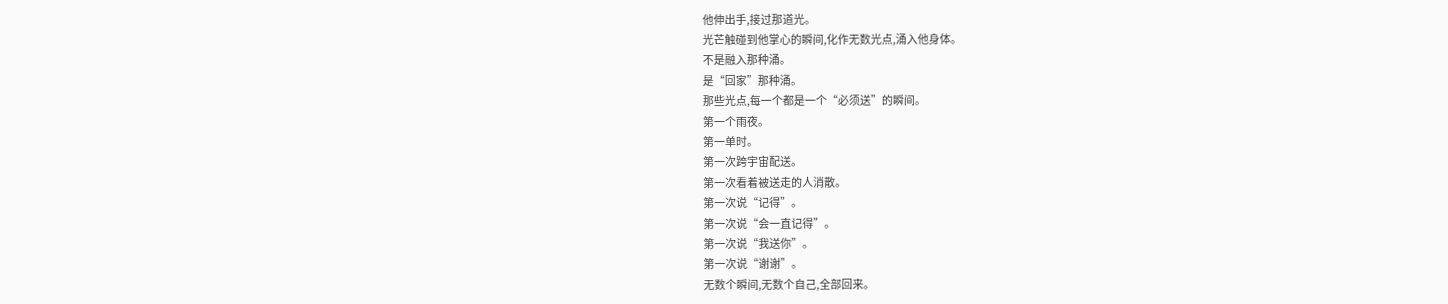他伸出手,接过那道光。
光芒触碰到他掌心的瞬间,化作无数光点,涌入他身体。
不是融入那种涌。
是“回家”那种涌。
那些光点,每一个都是一个“必须送”的瞬间。
第一个雨夜。
第一单时。
第一次跨宇宙配送。
第一次看着被送走的人消散。
第一次说“记得”。
第一次说“会一直记得”。
第一次说“我送你”。
第一次说“谢谢”。
无数个瞬间,无数个自己,全部回来。